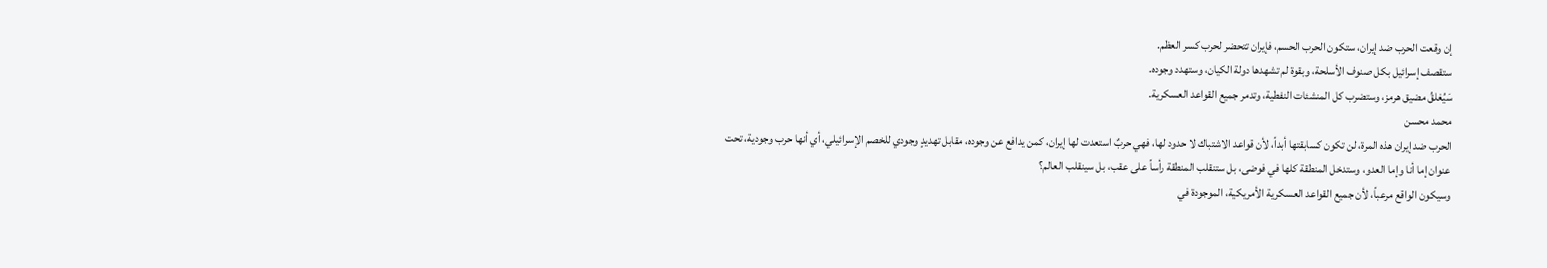إن وقعت الحرب ضد إيران، ستكون الحرب الحسم، فإيران تتحضر لحرب كسر العظم.
ستقصف إسرائيل بكل صنوف الأسلحة، وبقوة لم تشهدها دولة الكيان، وستهدد وجوده.
سَيُغلقُ مضيق هرمز، وستضرب كل المنشئات النفطية، وتدمر جميع القواعد العسكرية.
محمد محسن
الحرب ضد إيران هذه المرة، لن تكون كسابقتها أبداً، لأن قواعد الاشتباك لا حدود لها، فهي حربٌ استعدت لها إيران، كمن يدافع عن وجوده، مقابل تهديدٍ وجودي للخصم الإسرائيلي، أي أنها حرب وجودية، تحت عنوان إما أنا وإما العدو، وستدخل المنطقة كلها في فوضى، بل ستنقلب المنطقة رأساً على عقب، بل سينقلب العالم؟
وسيكون الواقع مرعباً، لأن جميع القواعد العسكرية الأمريكية، الموجودة في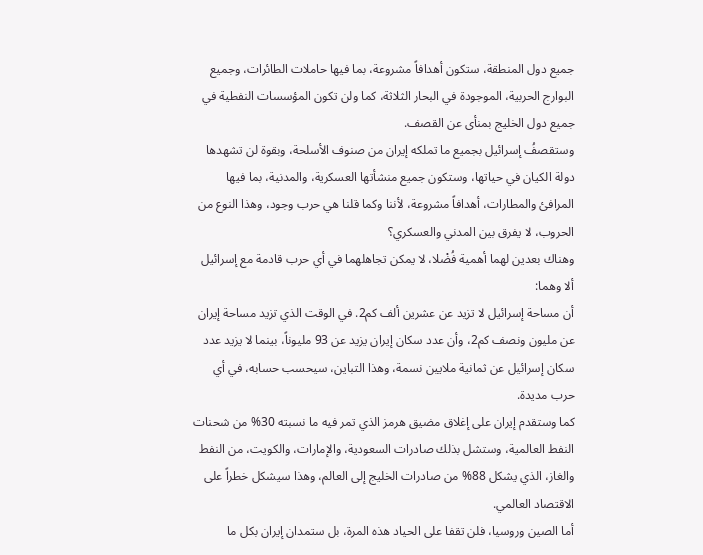جميع دول المنطقة، ستكون أهدافاً مشروعة، بما فيها حاملات الطائرات، وجميع البوارج الحربية، الموجودة في البحار الثلاثة، كما ولن تكون المؤسسات النفطية في جميع دول الخليج بمنأى عن القصف.
وستقصفُ إسرائيل بجميع ما تملكه إيران من صنوف الأسلحة، وبقوة لن تشهدها دولة الكيان في حياتها، وستكون جميع منشأتها العسكرية، والمدنية، بما فيها المرافئ والمطارات، أهدافاً مشروعة، لأننا وكما قلنا هي حرب وجود، وهذا النوع من الحروب، لا يفرق بين المدني والعسكري؟
وهناك بعدين لهما أهمية فُضْلا، لا يمكن تجاهلهما في أي حرب قادمة مع إسرائيل ألا وهما:
أن مساحة إسرائيل لا تزيد عن عشرين ألف كم2. في الوقت الذي تزيد مساحة إيران عن مليون ونصف كم2، وأن عدد سكان إيران يزيد عن 93 مليوناً، بينما لا يزيد عدد سكان إسرائيل عن ثمانية ملايين نسمة، وهذا التباين، سيحسب حسابه، في أي حرب مديدة.
كما وستقدم إيران على إغلاق مضيق هرمز الذي تمر فيه ما نسبته 30% من شحنات النفط العالمية، وستشل بذلك صادرات السعودية، والإمارات، والكويت، من النفط والغاز، الذي يشكل 88% من صادرات الخليج إلى العالم، وهذا سيشكل خطراً على الاقتصاد العالمي.
أما الصين وروسيا، فلن تقفا على الحياد هذه المرة، بل ستمدان إيران بكل ما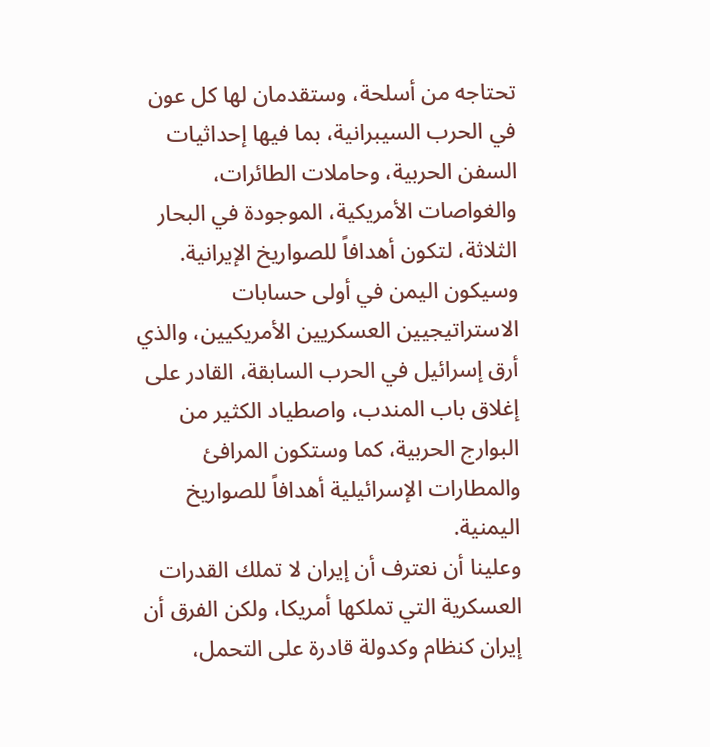تحتاجه من أسلحة، وستقدمان لها كل عون في الحرب السيبرانية، بما فيها إحداثيات السفن الحربية، وحاملات الطائرات، والغواصات الأمريكية، الموجودة في البحار الثلاثة، لتكون أهدافاً للصواريخ الإيرانية.
وسيكون اليمن في أولى حسابات الاستراتيجيين العسكريين الأمريكيين، والذي أرق إسرائيل في الحرب السابقة، القادر على إغلاق باب المندب، واصطياد الكثير من البوارج الحربية، كما وستكون المرافئ والمطارات الإسرائيلية أهدافاً للصواريخ اليمنية.
وعلينا أن نعترف أن إيران لا تملك القدرات العسكرية التي تملكها أمريكا، ولكن الفرق أن إيران كنظام وكدولة قادرة على التحمل،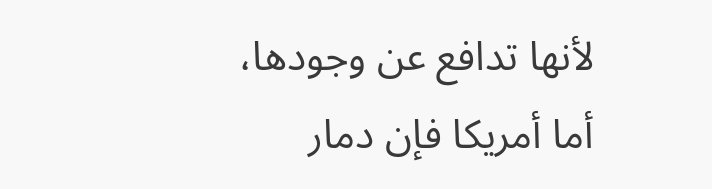لأنها تدافع عن وجودها، أما أمريكا فإن دمار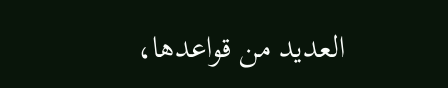العديد من قواعدها،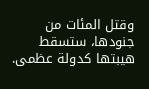وقتل المئات من جنودها، ستسقط هيبتها كدولة عظمى.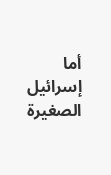أما إسرائيل الصغيرة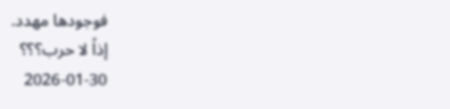فوجودها مهدد.
إذاً لا حرب؟؟؟
2026-01-30